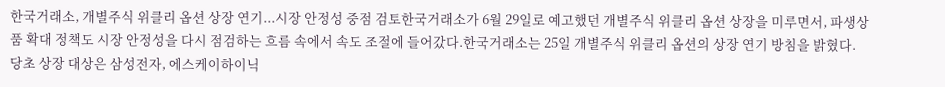한국거래소, 개별주식 위클리 옵션 상장 연기...시장 안정성 중점 검토한국거래소가 6월 29일로 예고했던 개별주식 위클리 옵션 상장을 미루면서, 파생상품 확대 정책도 시장 안정성을 다시 점검하는 흐름 속에서 속도 조절에 들어갔다.한국거래소는 25일 개별주식 위클리 옵션의 상장 연기 방침을 밝혔다. 당초 상장 대상은 삼성전자, 에스케이하이닉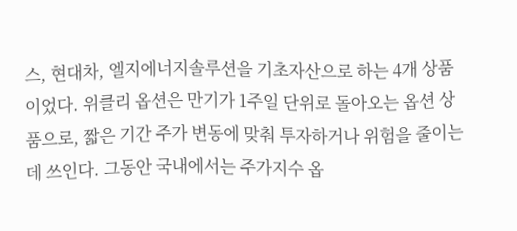스, 현대차, 엘지에너지솔루션을 기초자산으로 하는 4개 상품이었다. 위클리 옵션은 만기가 1주일 단위로 돌아오는 옵션 상품으로, 짧은 기간 주가 변동에 맞춰 투자하거나 위험을 줄이는 데 쓰인다. 그동안 국내에서는 주가지수 옵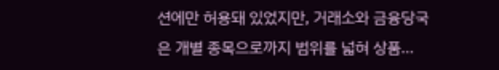션에만 허용돼 있었지만, 거래소와 금융당국은 개별 종목으로까지 범위를 넓혀 상품…